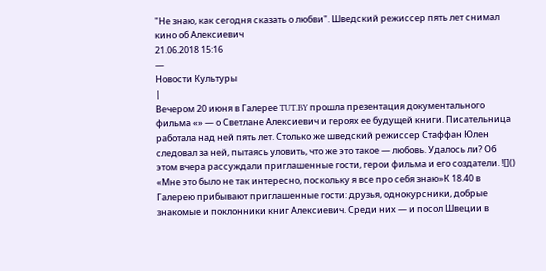"Не знаю, как сегодня сказать о любви". Шведский режиссер пять лет снимал кино об Алексиевич
21.06.2018 15:16
—
Новости Культуры
|
Вечером 20 июня в Галерее TUT.BY прошла презентация документального фильма «» — о Светлане Алексиевич и героях ее будущей книги. Писательница работала над ней пять лет. Столько же шведский режиссер Стаффан Юлен следовал за ней, пытаясь уловить, что же это такое — любовь. Удалось ли? Об этом вчера рассуждали приглашенные гости, герои фильма и его создатели. ![]() «Мне это было не так интересно, поскольку я все про себя знаю»К 18.40 в Галерею прибывают приглашенные гости: друзья, однокурсники, добрые знакомые и поклонники книг Алексиевич. Среди них — и посол Швеции в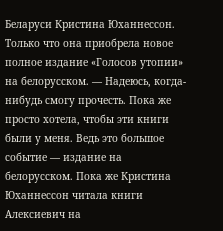Беларуси Кристина Юханнессон. Только что она приобрела новое полное издание «Голосов утопии» на белорусском. — Надеюсь, когда-нибудь смогу прочесть. Пока же просто хотела, чтобы эти книги были у меня. Ведь это большое событие — издание на белорусском. Пока же Кристина Юханнессон читала книги Алексиевич на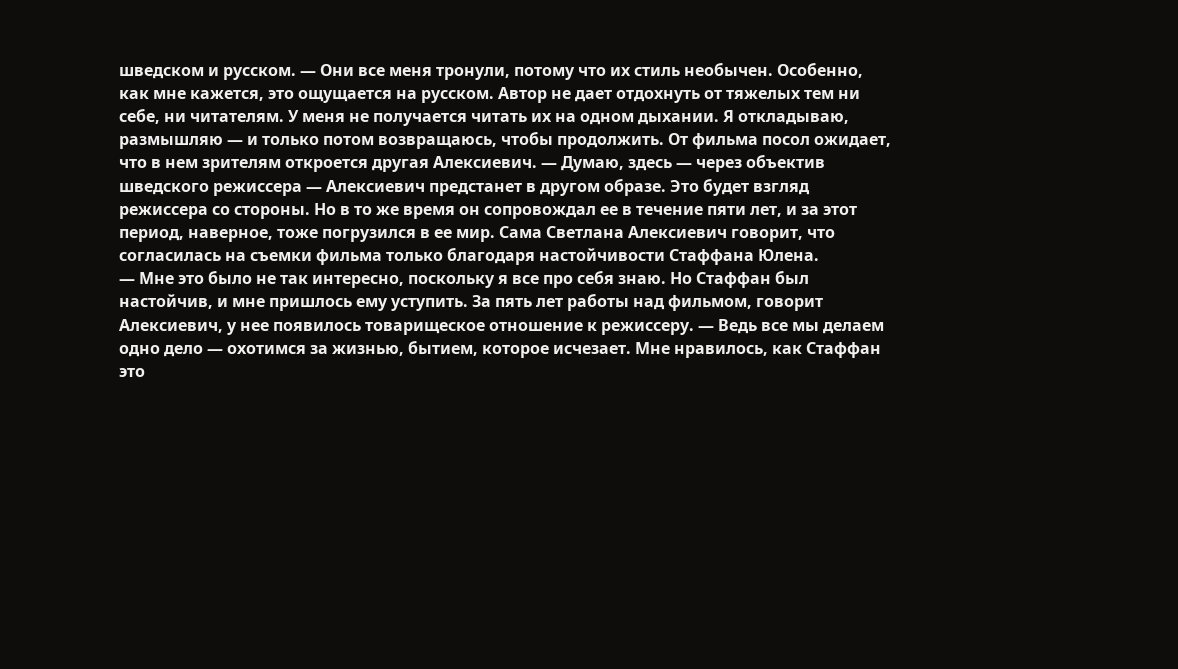шведском и русском. — Они все меня тронули, потому что их стиль необычен. Особенно, как мне кажется, это ощущается на русском. Автор не дает отдохнуть от тяжелых тем ни себе, ни читателям. У меня не получается читать их на одном дыхании. Я откладываю, размышляю — и только потом возвращаюсь, чтобы продолжить. От фильма посол ожидает, что в нем зрителям откроется другая Алексиевич. — Думаю, здесь — через объектив шведского режиссера — Алексиевич предстанет в другом образе. Это будет взгляд режиссера со стороны. Но в то же время он сопровождал ее в течение пяти лет, и за этот период, наверное, тоже погрузился в ее мир. Сама Светлана Алексиевич говорит, что согласилась на съемки фильма только благодаря настойчивости Стаффана Юлена.
— Мне это было не так интересно, поскольку я все про себя знаю. Но Стаффан был настойчив, и мне пришлось ему уступить. За пять лет работы над фильмом, говорит Алексиевич, у нее появилось товарищеское отношение к режиссеру. — Ведь все мы делаем одно дело — охотимся за жизнью, бытием, которое исчезает. Мне нравилось, как Стаффан это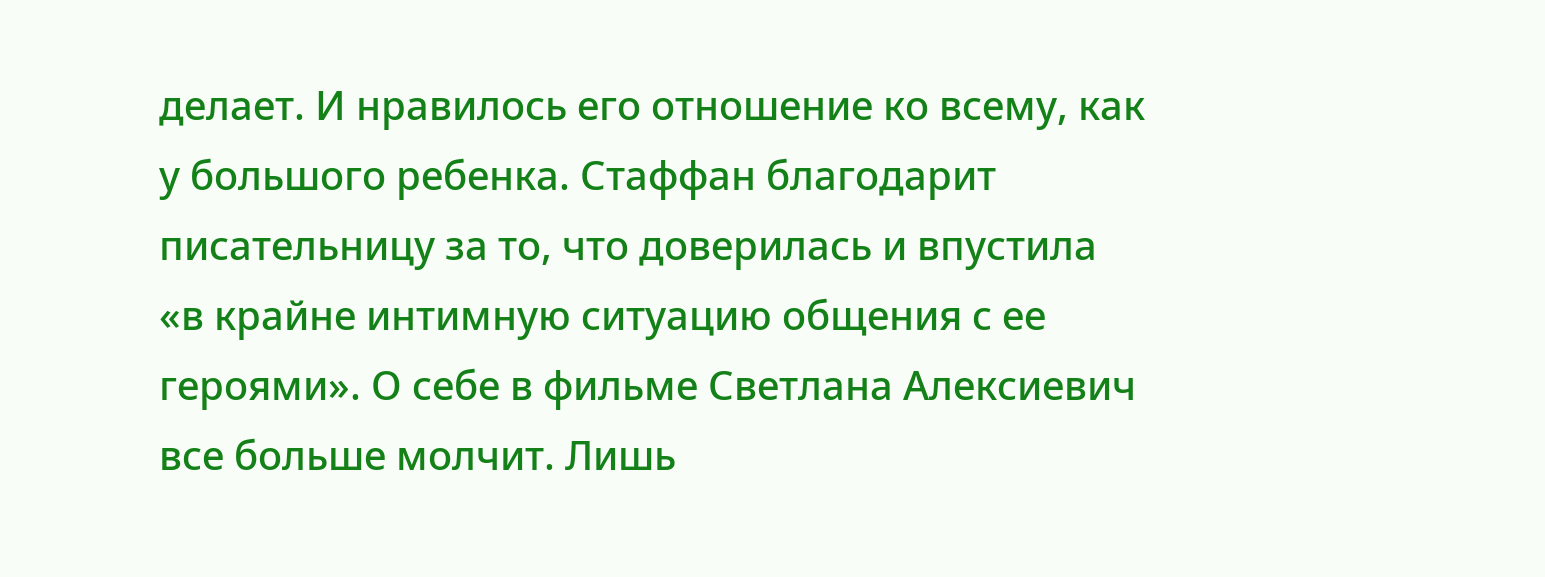делает. И нравилось его отношение ко всему, как у большого ребенка. Стаффан благодарит писательницу за то, что доверилась и впустила «в крайне интимную ситуацию общения с ее героями». О себе в фильме Светлана Алексиевич все больше молчит. Лишь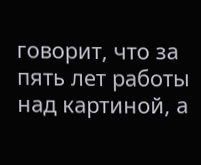говорит, что за пять лет работы над картиной, а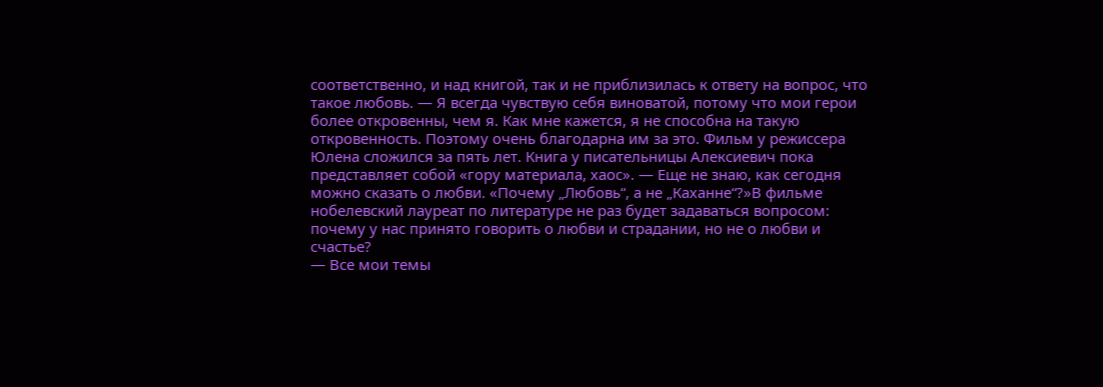соответственно, и над книгой, так и не приблизилась к ответу на вопрос, что такое любовь. — Я всегда чувствую себя виноватой, потому что мои герои более откровенны, чем я. Как мне кажется, я не способна на такую откровенность. Поэтому очень благодарна им за это. Фильм у режиссера Юлена сложился за пять лет. Книга у писательницы Алексиевич пока представляет собой «гору материала, хаос». — Еще не знаю, как сегодня можно сказать о любви. «Почему „Любовь“, а не „Каханне“?»В фильме нобелевский лауреат по литературе не раз будет задаваться вопросом: почему у нас принято говорить о любви и страдании, но не о любви и счастье?
— Все мои темы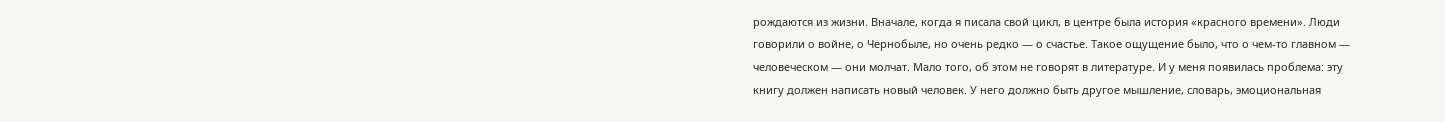рождаются из жизни. Вначале, когда я писала свой цикл, в центре была история «красного времени». Люди говорили о войне, о Чернобыле, но очень редко — о счастье. Такое ощущение было, что о чем-то главном — человеческом — они молчат. Мало того, об этом не говорят в литературе. И у меня появилась проблема: эту книгу должен написать новый человек. У него должно быть другое мышление, словарь, эмоциональная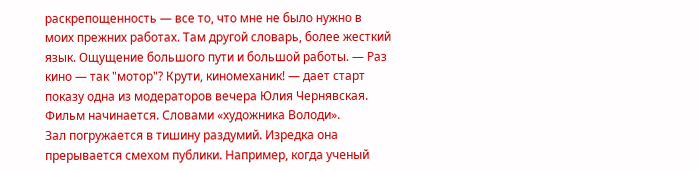раскрепощенность — все то, что мне не было нужно в моих прежних работах. Там другой словарь, более жесткий язык. Ощущение большого пути и большой работы. — Раз кино — так "мотор"? Крути, киномеханик! — дает старт показу одна из модераторов вечера Юлия Чернявская.
Фильм начинается. Словами «художника Володи».
Зал погружается в тишину раздумий. Изредка она прерывается смехом публики. Например, когда ученый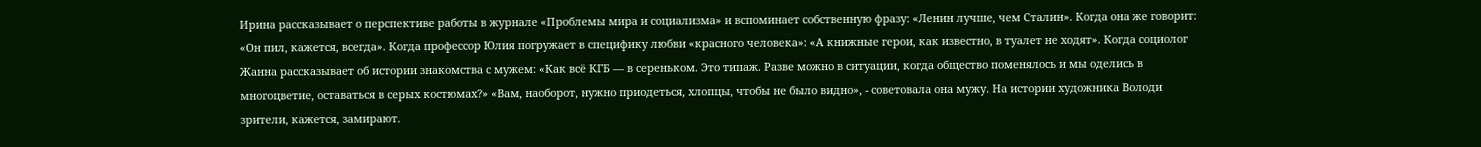Ирина рассказывает о перспективе работы в журнале «Проблемы мира и социализма» и вспоминает собственную фразу: «Ленин лучше, чем Сталин». Когда она же говорит: «Он пил, кажется, всегда». Когда профессор Юлия погружает в специфику любви «красного человека»: «А книжные герои, как известно, в туалет не ходят». Когда социолог Жанна рассказывает об истории знакомства с мужем: «Как всё КГБ — в сереньком. Это типаж. Разве можно в ситуации, когда общество поменялось и мы оделись в многоцветие, оставаться в серых костюмах?» «Вам, наоборот, нужно приодеться, хлопцы, чтобы не было видно», - советовала она мужу. На истории художника Володи зрители, кажется, замирают.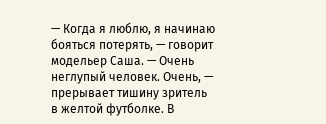— Когда я люблю, я начинаю бояться потерять, — говорит модельер Саша. — Очень неглупый человек. Очень, — прерывает тишину зритель в желтой футболке. В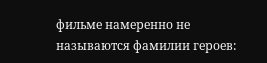фильме намеренно не называются фамилии героев: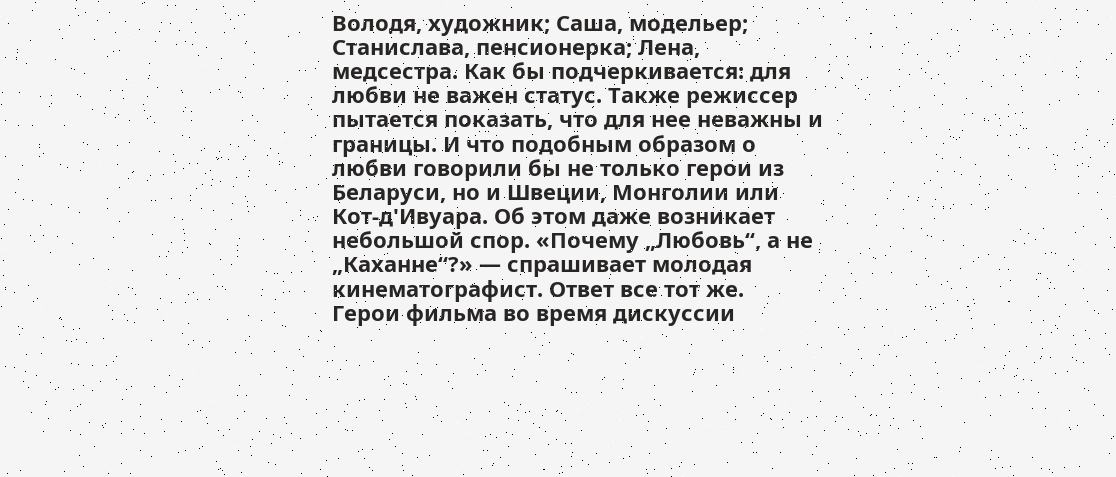Володя, художник; Саша, модельер; Станислава, пенсионерка; Лена, медсестра. Как бы подчеркивается: для любви не важен статус. Также режиссер пытается показать, что для нее неважны и границы. И что подобным образом о любви говорили бы не только герои из Беларуси, но и Швеции, Монголии или Кот-д'Ивуара. Об этом даже возникает небольшой спор. «Почему „Любовь“, а не „Каханне“?» — спрашивает молодая кинематографист. Ответ все тот же.
Герои фильма во время дискуссии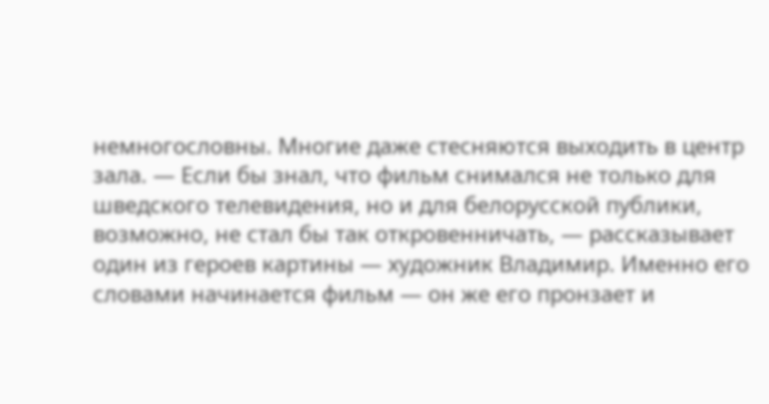немногословны. Многие даже стесняются выходить в центр зала. — Если бы знал, что фильм снимался не только для шведского телевидения, но и для белорусской публики, возможно, не стал бы так откровенничать, — рассказывает один из героев картины — художник Владимир. Именно его словами начинается фильм — он же его пронзает и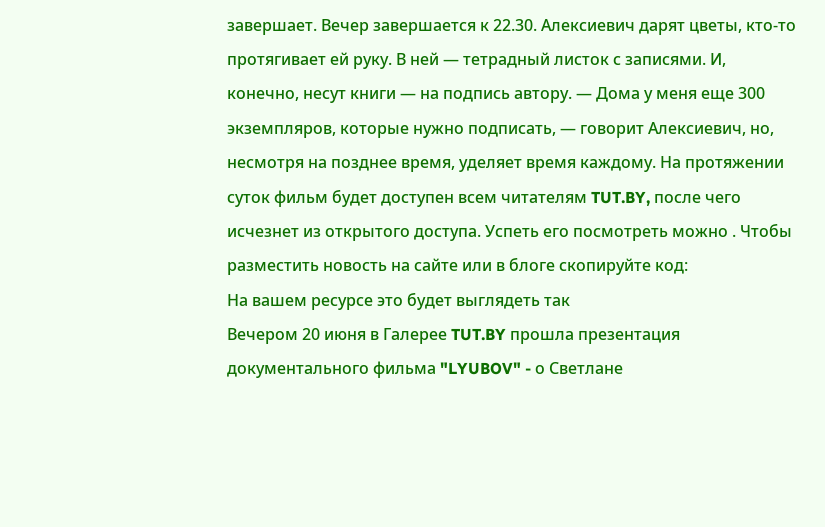завершает. Вечер завершается к 22.30. Алексиевич дарят цветы, кто-то протягивает ей руку. В ней — тетрадный листок с записями. И, конечно, несут книги — на подпись автору. — Дома у меня еще 300 экземпляров, которые нужно подписать, — говорит Алексиевич, но, несмотря на позднее время, уделяет время каждому. На протяжении суток фильм будет доступен всем читателям TUT.BY, после чего исчезнет из открытого доступа. Успеть его посмотреть можно . Чтобы разместить новость на сайте или в блоге скопируйте код:
На вашем ресурсе это будет выглядеть так
Вечером 20 июня в Галерее TUT.BY прошла презентация документального фильма "LYUBOV" - о Светлане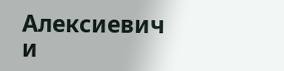Алексиевич и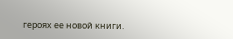героях ее новой книги.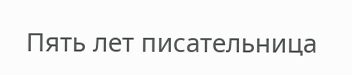Пять лет писательница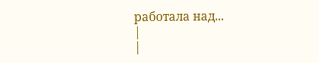работала над...
|
|